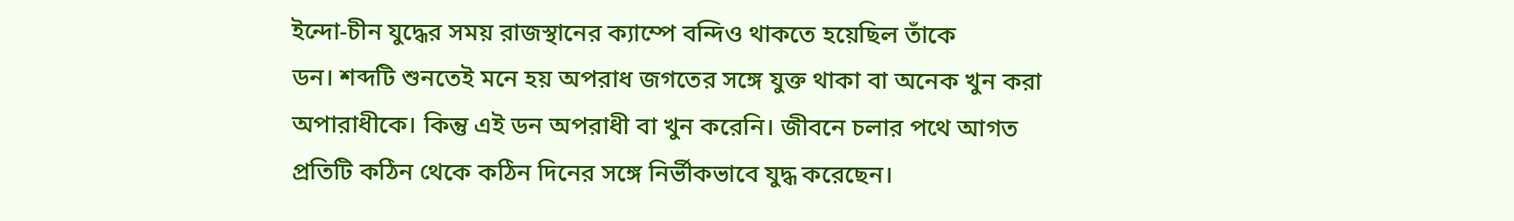ইন্দো-চীন যুদ্ধের সময় রাজস্থানের ক্যাম্পে বন্দিও থাকতে হয়েছিল তাঁকে
ডন। শব্দটি শুনতেই মনে হয় অপরাধ জগতের সঙ্গে যুক্ত থাকা বা অনেক খুন করা অপারাধীকে। কিন্তু এই ডন অপরাধী বা খুন করেনি। জীবনে চলার পথে আগত প্রতিটি কঠিন থেকে কঠিন দিনের সঙ্গে নির্ভীকভাবে যুদ্ধ করেছেন।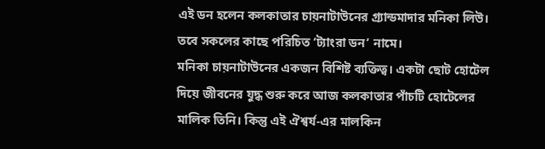এই ডন হলেন কলকাতার চায়নাটাউনের গ্র্যান্ডমাদার মনিকা লিউ। তবে সকলের কাছে পরিচিত ‘ট্যাংরা ডন’ নামে।
মনিকা চায়নাটাউনের একজন বিশিষ্ট ব্যক্তিত্ব। একটা ছোট হোটেল দিয়ে জীবনের যুদ্ধ শুরু করে আজ কলকাতার পাঁচটি হোটেলের মালিক তিনি। কিন্তু এই ঐশ্বর্য-এর মালকিন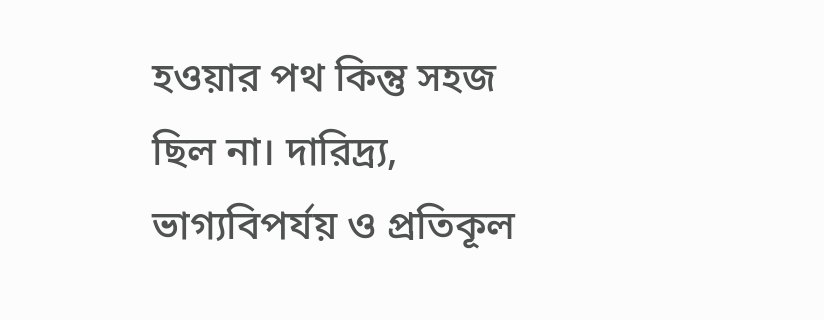হওয়ার পথ কিন্তু সহজ ছিল না। দারিদ্র্য, ভাগ্যবিপর্যয় ও প্রতিকূল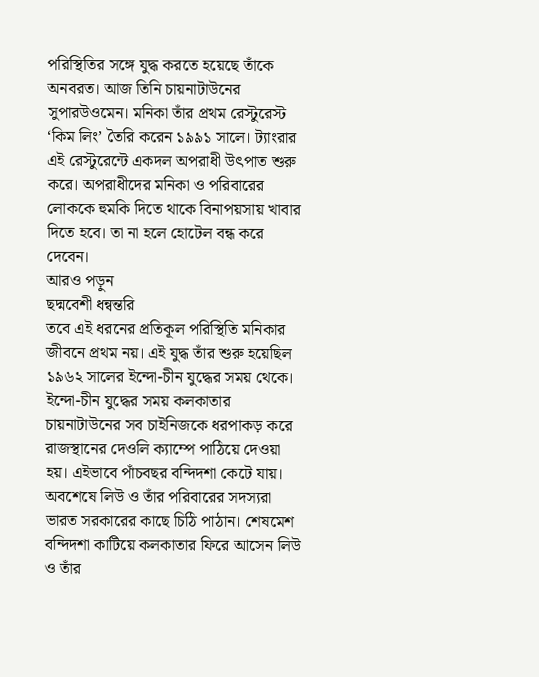পরিস্থিতির সঙ্গে যুদ্ধ করতে হয়েছে তাঁকে অনবরত। আজ তিনি চায়নাটাউনের সুপারউওমেন। মনিকা তাঁর প্রথম রেস্টুরেস্ট ‘কিম লিং’ তৈরি করেন ১৯৯১ সালে। ট্যাংরার এই রেস্টুরেন্টে একদল অপরাধী উৎপাত শুরু করে। অপরাধীদের মনিকা ও পরিবারের লোককে হুমকি দিতে থাকে বিনাপয়সায় খাবার দিতে হবে। তা না হলে হোটেল বন্ধ করে দেবেন।
আরও পড়ুন
ছদ্মবেশী ধন্বন্তরি
তবে এই ধরনের প্রতিকূল পরিস্থিতি মনিকার জীবনে প্রথম নয়। এই যুদ্ধ তাঁর শুরু হয়েছিল ১৯৬২ সালের ইন্দো-চীন যুদ্ধের সময় থেকে। ইন্দো-চীন যুদ্ধের সময় কলকাতার চায়নাটাউনের সব চাইনিজকে ধরপাকড় করে রাজস্থানের দেওলি ক্যাম্পে পাঠিয়ে দেওয়া হয়। এইভাবে পাঁচবছর বন্দিদশা কেটে যায়। অবশেষে লিউ ও তাঁর পরিবারের সদস্যরা ভারত সরকারের কাছে চিঠি পাঠান। শেষমেশ বন্দিদশা কাটিয়ে কলকাতার ফিরে আসেন লিউ ও তাঁর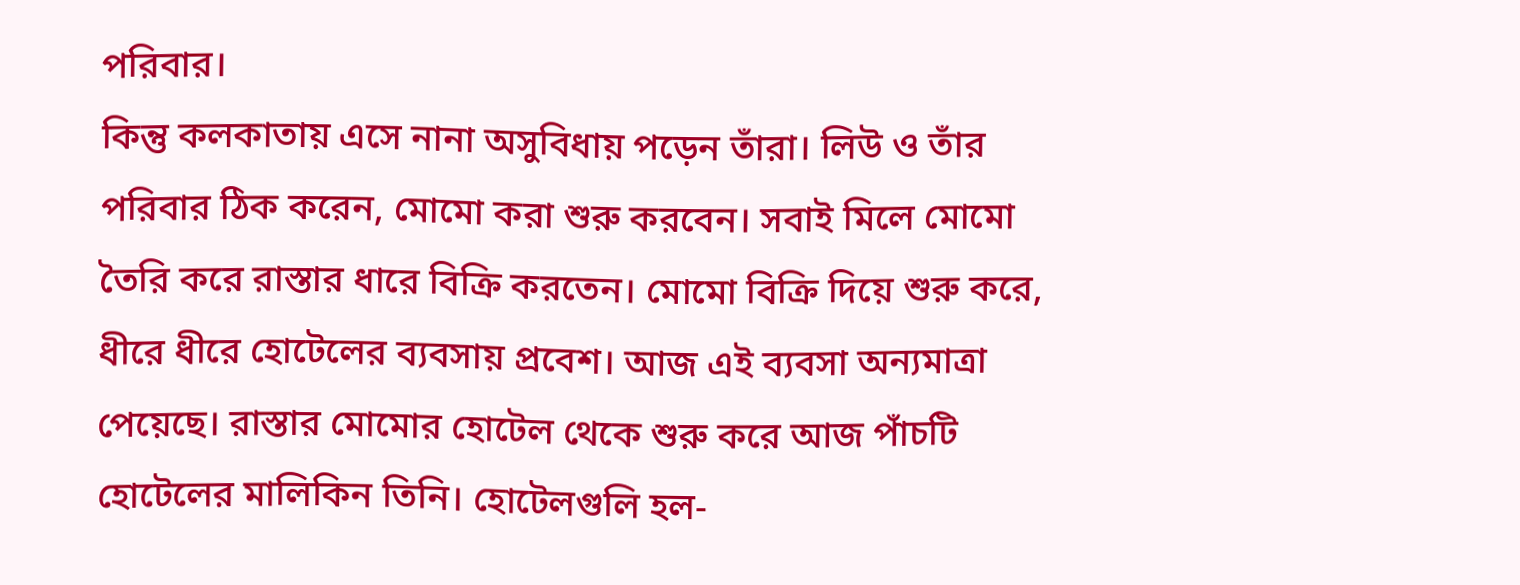পরিবার।
কিন্তু কলকাতায় এসে নানা অসুবিধায় পড়েন তাঁরা। লিউ ও তাঁর পরিবার ঠিক করেন, মোমো করা শুরু করবেন। সবাই মিলে মোমো তৈরি করে রাস্তার ধারে বিক্রি করতেন। মোমো বিক্রি দিয়ে শুরু করে, ধীরে ধীরে হোটেলের ব্যবসায় প্রবেশ। আজ এই ব্যবসা অন্যমাত্রা পেয়েছে। রাস্তার মোমোর হোটেল থেকে শুরু করে আজ পাঁচটি হোটেলের মালিকিন তিনি। হোটেলগুলি হল-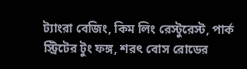ট্যাংরা বেজিং, কিম লিং রেস্টুরেস্ট, পার্ক স্ট্রিটের টুং ফঙ্গ, শরৎ বোস রোডের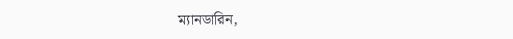ম্যানডারিন,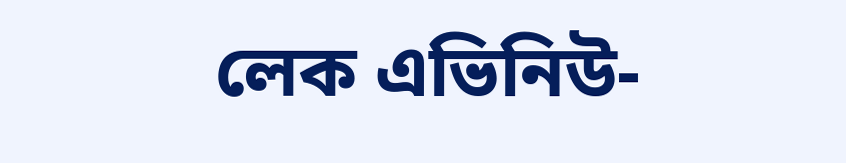লেক এভিনিউ-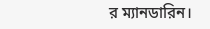র ম্যানডারিন।